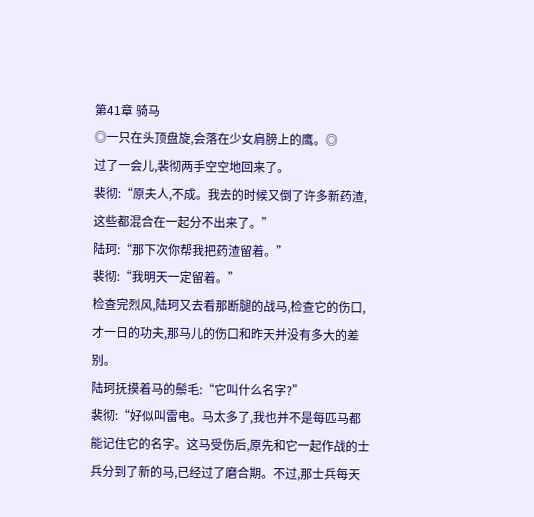第41章 骑马
◎一只在头顶盘旋,会落在少女肩膀上的鹰。◎
过了一会儿,裴彻两手空空地回来了。
裴彻:“原夫人,不成。我去的时候又倒了许多新药渣,这些都混合在一起分不出来了。”
陆珂:“那下次你帮我把药渣留着。”
裴彻:“我明天一定留着。”
检查完烈风,陆珂又去看那断腿的战马,检查它的伤口,才一日的功夫,那马儿的伤口和昨天并没有多大的差别。
陆珂抚摸着马的鬃毛:“它叫什么名字?”
裴彻:“好似叫雷电。马太多了,我也并不是每匹马都能记住它的名字。这马受伤后,原先和它一起作战的士兵分到了新的马,已经过了磨合期。不过,那士兵每天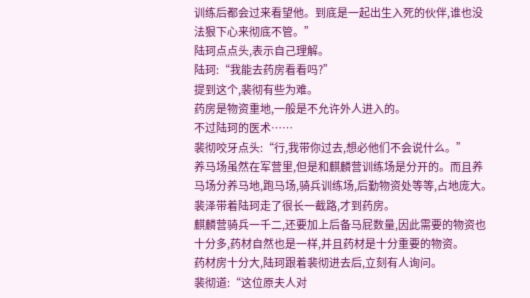训练后都会过来看望他。到底是一起出生入死的伙伴,谁也没法狠下心来彻底不管。”
陆珂点点头,表示自己理解。
陆珂:“我能去药房看看吗?”
提到这个,裴彻有些为难。
药房是物资重地,一般是不允许外人进入的。
不过陆珂的医术……
裴彻咬牙点头:“行,我带你过去,想必他们不会说什么。”
养马场虽然在军营里,但是和麒麟营训练场是分开的。而且养马场分养马地,跑马场,骑兵训练场,后勤物资处等等,占地庞大。裴泽带着陆珂走了很长一截路,才到药房。
麒麟营骑兵一千二,还要加上后备马屁数量,因此需要的物资也十分多,药材自然也是一样,并且药材是十分重要的物资。
药材房十分大,陆珂跟着裴彻进去后,立刻有人询问。
裴彻道:“这位原夫人对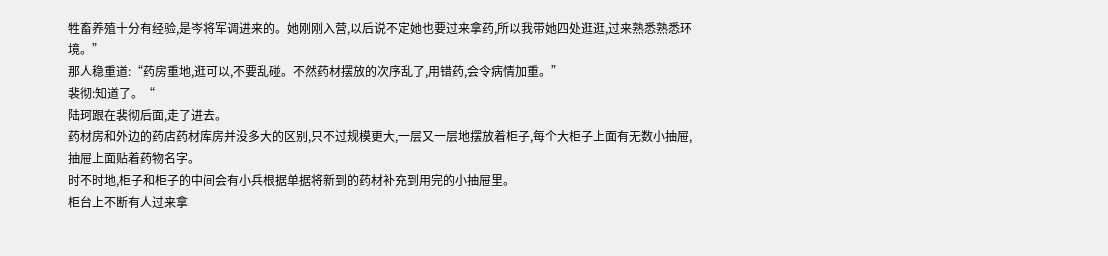牲畜养殖十分有经验,是岑将军调进来的。她刚刚入营,以后说不定她也要过来拿药,所以我带她四处逛逛,过来熟悉熟悉环境。”
那人稳重道:“药房重地,逛可以,不要乱碰。不然药材摆放的次序乱了,用错药,会令病情加重。”
裴彻:知道了。“
陆珂跟在裴彻后面,走了进去。
药材房和外边的药店药材库房并没多大的区别,只不过规模更大,一层又一层地摆放着柜子,每个大柜子上面有无数小抽屉,抽屉上面贴着药物名字。
时不时地,柜子和柜子的中间会有小兵根据单据将新到的药材补充到用完的小抽屉里。
柜台上不断有人过来拿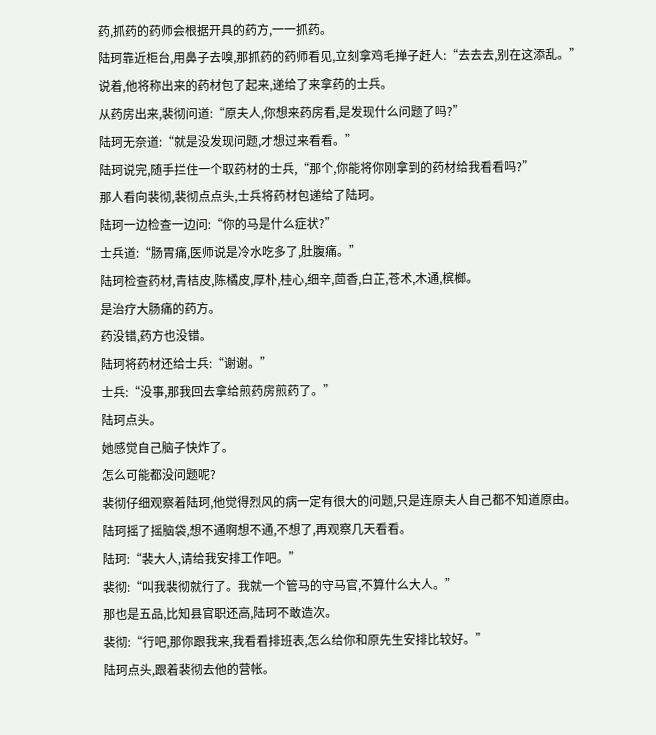药,抓药的药师会根据开具的药方,一一抓药。
陆珂靠近柜台,用鼻子去嗅,那抓药的药师看见,立刻拿鸡毛掸子赶人:“去去去,别在这添乱。”
说着,他将称出来的药材包了起来,递给了来拿药的士兵。
从药房出来,裴彻问道:“原夫人,你想来药房看,是发现什么问题了吗?”
陆珂无奈道:“就是没发现问题,才想过来看看。”
陆珂说完,随手拦住一个取药材的士兵,“那个,你能将你刚拿到的药材给我看看吗?”
那人看向裴彻,裴彻点点头,士兵将药材包递给了陆珂。
陆珂一边检查一边问:“你的马是什么症状?”
士兵道:“肠胃痛,医师说是冷水吃多了,肚腹痛。”
陆珂检查药材,青桔皮,陈橘皮,厚朴,桂心,细辛,茴香,白芷,苍术,木通,槟榔。
是治疗大肠痛的药方。
药没错,药方也没错。
陆珂将药材还给士兵:“谢谢。”
士兵:“没事,那我回去拿给煎药房煎药了。”
陆珂点头。
她感觉自己脑子快炸了。
怎么可能都没问题呢?
裴彻仔细观察着陆珂,他觉得烈风的病一定有很大的问题,只是连原夫人自己都不知道原由。
陆珂摇了摇脑袋,想不通啊想不通,不想了,再观察几天看看。
陆珂:“裴大人,请给我安排工作吧。”
裴彻:“叫我裴彻就行了。我就一个管马的守马官,不算什么大人。”
那也是五品,比知县官职还高,陆珂不敢造次。
裴彻:“行吧,那你跟我来,我看看排班表,怎么给你和原先生安排比较好。”
陆珂点头,跟着裴彻去他的营帐。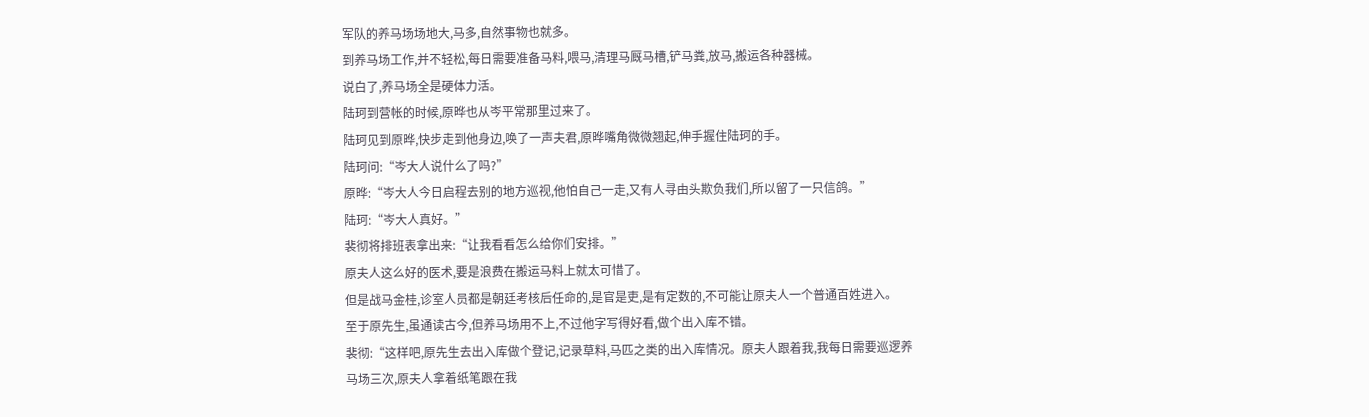军队的养马场场地大,马多,自然事物也就多。
到养马场工作,并不轻松,每日需要准备马料,喂马,清理马厩马槽,铲马粪,放马,搬运各种器械。
说白了,养马场全是硬体力活。
陆珂到营帐的时候,原晔也从岑平常那里过来了。
陆珂见到原晔,快步走到他身边,唤了一声夫君,原晔嘴角微微翘起,伸手握住陆珂的手。
陆珂问:“岑大人说什么了吗?”
原晔:“岑大人今日启程去别的地方巡视,他怕自己一走,又有人寻由头欺负我们,所以留了一只信鸽。”
陆珂:“岑大人真好。”
裴彻将排班表拿出来:“让我看看怎么给你们安排。”
原夫人这么好的医术,要是浪费在搬运马料上就太可惜了。
但是战马金桂,诊室人员都是朝廷考核后任命的,是官是吏,是有定数的,不可能让原夫人一个普通百姓进入。
至于原先生,虽通读古今,但养马场用不上,不过他字写得好看,做个出入库不错。
裴彻:“这样吧,原先生去出入库做个登记,记录草料,马匹之类的出入库情况。原夫人跟着我,我每日需要巡逻养马场三次,原夫人拿着纸笔跟在我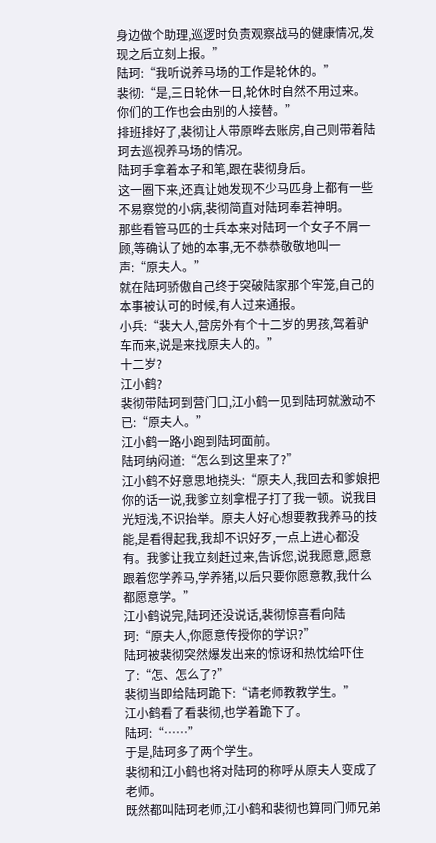身边做个助理,巡逻时负责观察战马的健康情况,发现之后立刻上报。”
陆珂:“我听说养马场的工作是轮休的。”
裴彻:“是,三日轮休一日,轮休时自然不用过来。你们的工作也会由别的人接替。”
排班排好了,裴彻让人带原晔去账房,自己则带着陆珂去巡视养马场的情况。
陆珂手拿着本子和笔,跟在裴彻身后。
这一圈下来,还真让她发现不少马匹身上都有一些不易察觉的小病,裴彻简直对陆珂奉若神明。
那些看管马匹的士兵本来对陆珂一个女子不屑一顾,等确认了她的本事,无不恭恭敬敬地叫一声:“原夫人。”
就在陆珂骄傲自己终于突破陆家那个牢笼,自己的本事被认可的时候,有人过来通报。
小兵:“裴大人,营房外有个十二岁的男孩,驾着驴车而来,说是来找原夫人的。”
十二岁?
江小鹤?
裴彻带陆珂到营门口,江小鹤一见到陆珂就激动不已:“原夫人。”
江小鹤一路小跑到陆珂面前。
陆珂纳闷道:“怎么到这里来了?”
江小鹤不好意思地挠头:“原夫人,我回去和爹娘把你的话一说,我爹立刻拿棍子打了我一顿。说我目光短浅,不识抬举。原夫人好心想要教我养马的技能,是看得起我,我却不识好歹,一点上进心都没有。我爹让我立刻赶过来,告诉您,说我愿意,愿意跟着您学养马,学养猪,以后只要你愿意教,我什么都愿意学。”
江小鹤说完,陆珂还没说话,裴彻惊喜看向陆珂:“原夫人,你愿意传授你的学识?”
陆珂被裴彻突然爆发出来的惊讶和热忱给吓住了:“怎、怎么了?”
裴彻当即给陆珂跪下:“请老师教教学生。”
江小鹤看了看裴彻,也学着跪下了。
陆珂:“……”
于是,陆珂多了两个学生。
裴彻和江小鹤也将对陆珂的称呼从原夫人变成了老师。
既然都叫陆珂老师,江小鹤和裴彻也算同门师兄弟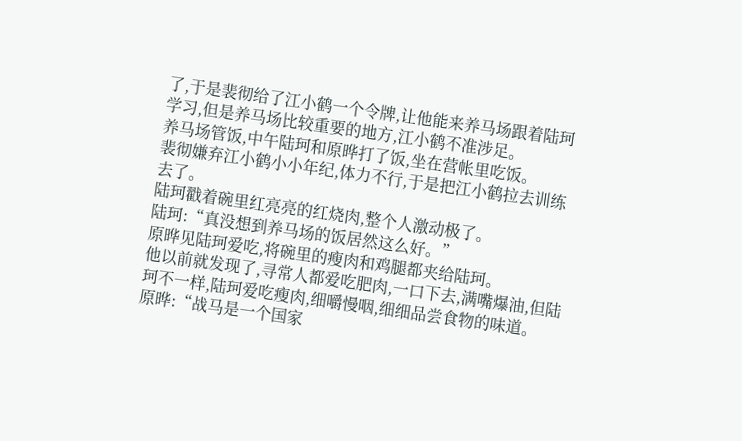了,于是裴彻给了江小鹤一个令牌,让他能来养马场跟着陆珂学习,但是养马场比较重要的地方,江小鹤不准涉足。
养马场管饭,中午陆珂和原晔打了饭,坐在营帐里吃饭。
裴彻嫌弃江小鹤小小年纪,体力不行,于是把江小鹤拉去训练去了。
陆珂戳着碗里红亮亮的红烧肉,整个人激动极了。
陆珂:“真没想到养马场的饭居然这么好。”
原晔见陆珂爱吃,将碗里的瘦肉和鸡腿都夹给陆珂。
他以前就发现了,寻常人都爱吃肥肉,一口下去,满嘴爆油,但陆珂不一样,陆珂爱吃瘦肉,细嚼慢咽,细细品尝食物的味道。
原晔:“战马是一个国家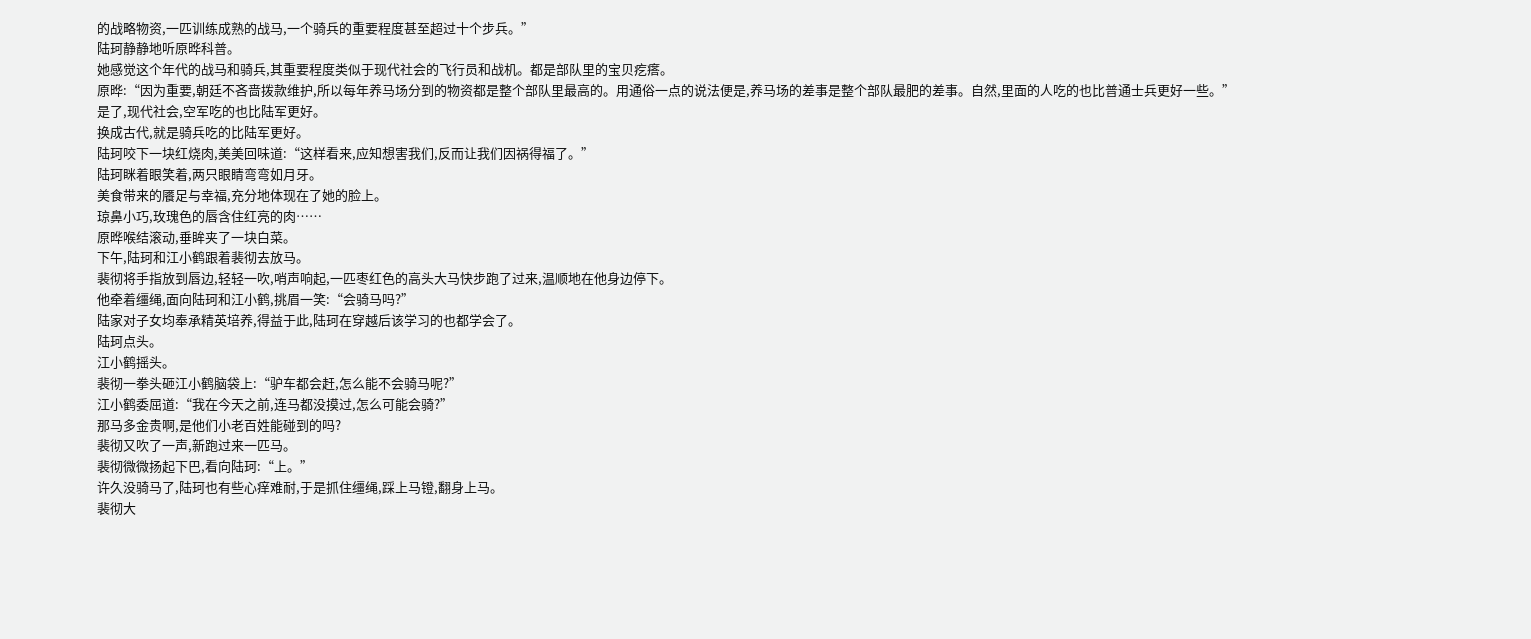的战略物资,一匹训练成熟的战马,一个骑兵的重要程度甚至超过十个步兵。”
陆珂静静地听原晔科普。
她感觉这个年代的战马和骑兵,其重要程度类似于现代社会的飞行员和战机。都是部队里的宝贝疙瘩。
原晔:“因为重要,朝廷不吝啬拨款维护,所以每年养马场分到的物资都是整个部队里最高的。用通俗一点的说法便是,养马场的差事是整个部队最肥的差事。自然,里面的人吃的也比普通士兵更好一些。”
是了,现代社会,空军吃的也比陆军更好。
换成古代,就是骑兵吃的比陆军更好。
陆珂咬下一块红烧肉,美美回味道:“这样看来,应知想害我们,反而让我们因祸得福了。”
陆珂眯着眼笑着,两只眼睛弯弯如月牙。
美食带来的餍足与幸福,充分地体现在了她的脸上。
琼鼻小巧,玫瑰色的唇含住红亮的肉……
原晔喉结滚动,垂眸夹了一块白菜。
下午,陆珂和江小鹤跟着裴彻去放马。
裴彻将手指放到唇边,轻轻一吹,哨声响起,一匹枣红色的高头大马快步跑了过来,温顺地在他身边停下。
他牵着缰绳,面向陆珂和江小鹤,挑眉一笑:“会骑马吗?”
陆家对子女均奉承精英培养,得益于此,陆珂在穿越后该学习的也都学会了。
陆珂点头。
江小鹤摇头。
裴彻一拳头砸江小鹤脑袋上:“驴车都会赶,怎么能不会骑马呢?”
江小鹤委屈道:“我在今天之前,连马都没摸过,怎么可能会骑?”
那马多金贵啊,是他们小老百姓能碰到的吗?
裴彻又吹了一声,新跑过来一匹马。
裴彻微微扬起下巴,看向陆珂:“上。”
许久没骑马了,陆珂也有些心痒难耐,于是抓住缰绳,踩上马镫,翻身上马。
裴彻大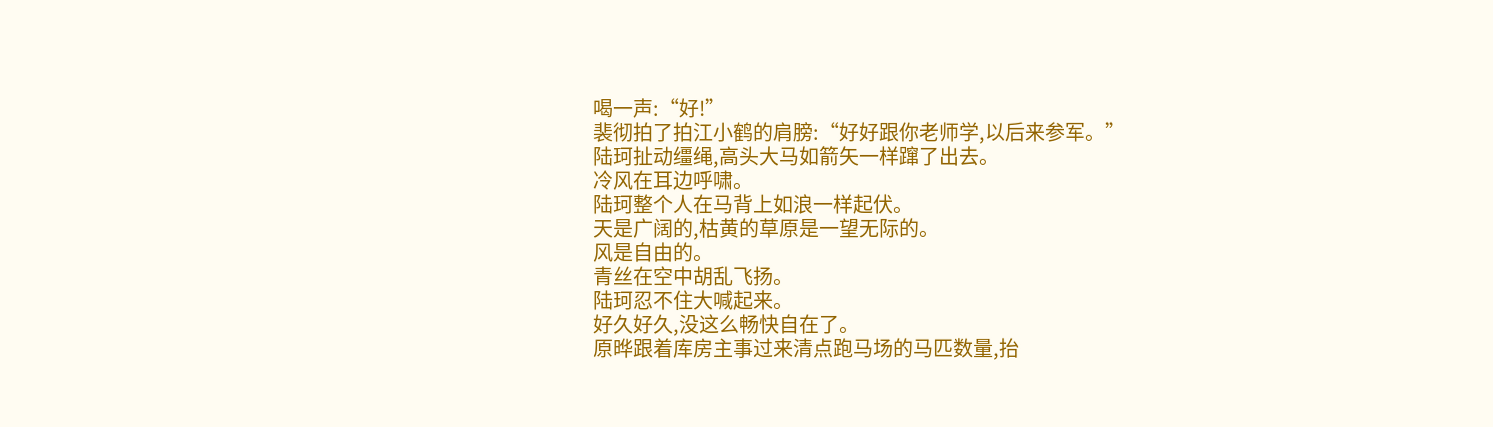喝一声:“好!”
裴彻拍了拍江小鹤的肩膀:“好好跟你老师学,以后来参军。”
陆珂扯动缰绳,高头大马如箭矢一样蹿了出去。
冷风在耳边呼啸。
陆珂整个人在马背上如浪一样起伏。
天是广阔的,枯黄的草原是一望无际的。
风是自由的。
青丝在空中胡乱飞扬。
陆珂忍不住大喊起来。
好久好久,没这么畅快自在了。
原晔跟着库房主事过来清点跑马场的马匹数量,抬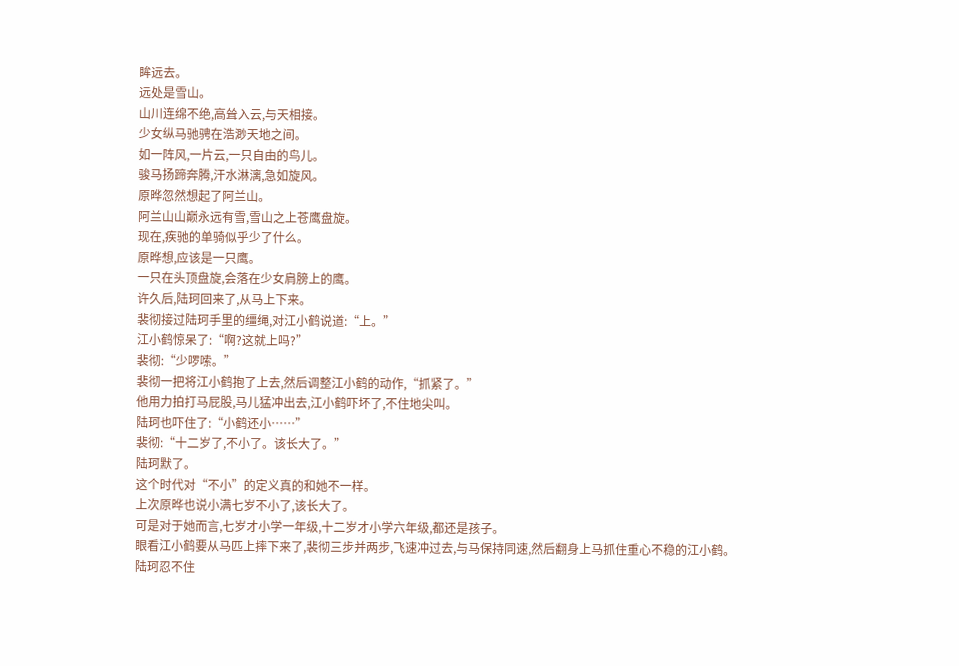眸远去。
远处是雪山。
山川连绵不绝,高耸入云,与天相接。
少女纵马驰骋在浩渺天地之间。
如一阵风,一片云,一只自由的鸟儿。
骏马扬蹄奔腾,汗水淋漓,急如旋风。
原晔忽然想起了阿兰山。
阿兰山山巅永远有雪,雪山之上苍鹰盘旋。
现在,疾驰的单骑似乎少了什么。
原晔想,应该是一只鹰。
一只在头顶盘旋,会落在少女肩膀上的鹰。
许久后,陆珂回来了,从马上下来。
裴彻接过陆珂手里的缰绳,对江小鹤说道:“上。”
江小鹤惊呆了:“啊?这就上吗?”
裴彻:“少啰嗦。”
裴彻一把将江小鹤抱了上去,然后调整江小鹤的动作,“抓紧了。”
他用力拍打马屁股,马儿猛冲出去,江小鹤吓坏了,不住地尖叫。
陆珂也吓住了:“小鹤还小……”
裴彻:“十二岁了,不小了。该长大了。”
陆珂默了。
这个时代对“不小”的定义真的和她不一样。
上次原晔也说小满七岁不小了,该长大了。
可是对于她而言,七岁才小学一年级,十二岁才小学六年级,都还是孩子。
眼看江小鹤要从马匹上摔下来了,裴彻三步并两步,飞速冲过去,与马保持同速,然后翻身上马抓住重心不稳的江小鹤。
陆珂忍不住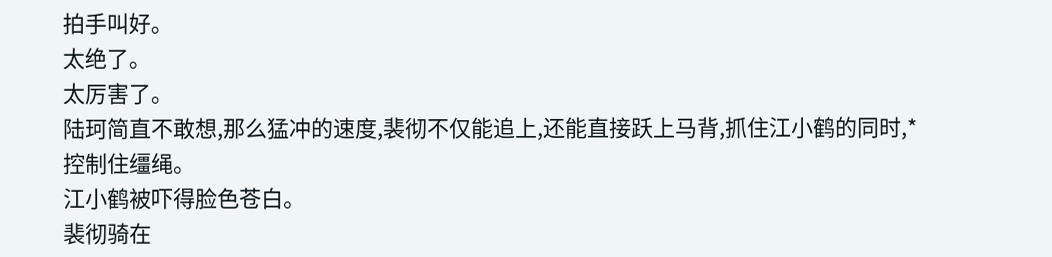拍手叫好。
太绝了。
太厉害了。
陆珂简直不敢想,那么猛冲的速度,裴彻不仅能追上,还能直接跃上马背,抓住江小鹤的同时,*控制住缰绳。
江小鹤被吓得脸色苍白。
裴彻骑在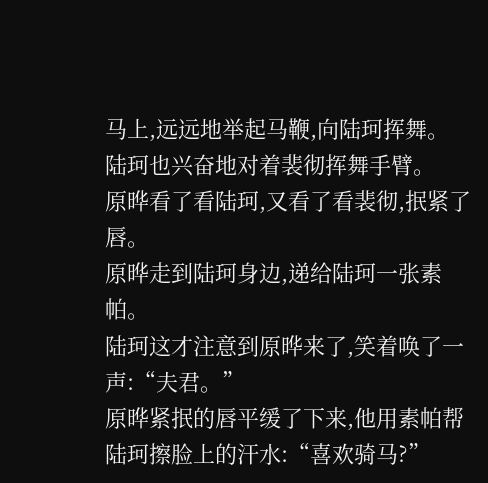马上,远远地举起马鞭,向陆珂挥舞。
陆珂也兴奋地对着裴彻挥舞手臂。
原晔看了看陆珂,又看了看裴彻,抿紧了唇。
原晔走到陆珂身边,递给陆珂一张素帕。
陆珂这才注意到原晔来了,笑着唤了一声:“夫君。”
原晔紧抿的唇平缓了下来,他用素帕帮陆珂擦脸上的汗水:“喜欢骑马?”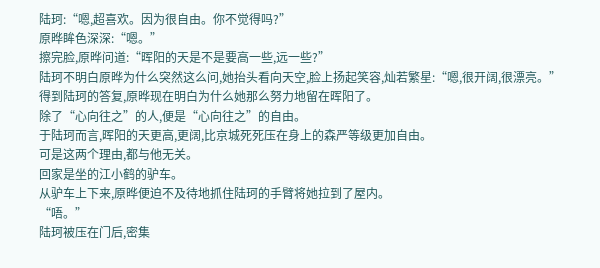陆珂:“嗯,超喜欢。因为很自由。你不觉得吗?”
原晔眸色深深:“嗯。”
擦完脸,原晔问道:“晖阳的天是不是要高一些,远一些?”
陆珂不明白原晔为什么突然这么问,她抬头看向天空,脸上扬起笑容,灿若繁星:“嗯,很开阔,很漂亮。”
得到陆珂的答复,原晔现在明白为什么她那么努力地留在晖阳了。
除了“心向往之”的人,便是“心向往之”的自由。
于陆珂而言,晖阳的天更高,更阔,比京城死死压在身上的森严等级更加自由。
可是这两个理由,都与他无关。
回家是坐的江小鹤的驴车。
从驴车上下来,原晔便迫不及待地抓住陆珂的手臂将她拉到了屋内。
“唔。”
陆珂被压在门后,密集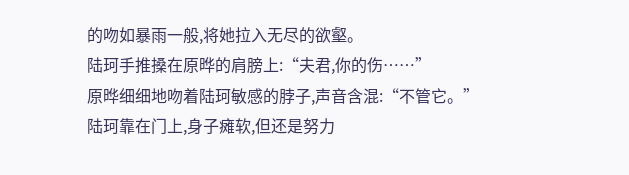的吻如暴雨一般,将她拉入无尽的欲壑。
陆珂手推搡在原晔的肩膀上:“夫君,你的伤……”
原晔细细地吻着陆珂敏感的脖子,声音含混:“不管它。”
陆珂靠在门上,身子瘫软,但还是努力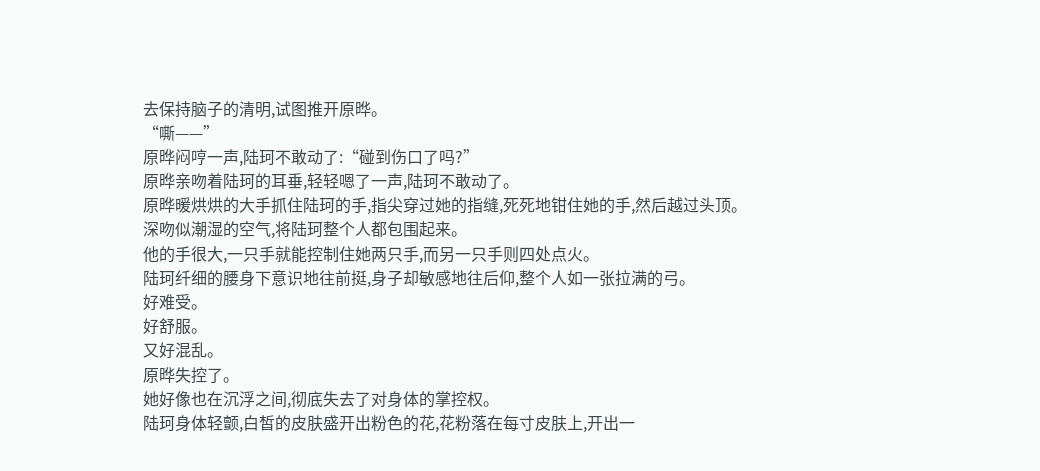去保持脑子的清明,试图推开原晔。
“嘶——”
原晔闷哼一声,陆珂不敢动了:“碰到伤口了吗?”
原晔亲吻着陆珂的耳垂,轻轻嗯了一声,陆珂不敢动了。
原晔暖烘烘的大手抓住陆珂的手,指尖穿过她的指缝,死死地钳住她的手,然后越过头顶。
深吻似潮湿的空气,将陆珂整个人都包围起来。
他的手很大,一只手就能控制住她两只手,而另一只手则四处点火。
陆珂纤细的腰身下意识地往前挺,身子却敏感地往后仰,整个人如一张拉满的弓。
好难受。
好舒服。
又好混乱。
原晔失控了。
她好像也在沉浮之间,彻底失去了对身体的掌控权。
陆珂身体轻颤,白皙的皮肤盛开出粉色的花,花粉落在每寸皮肤上,开出一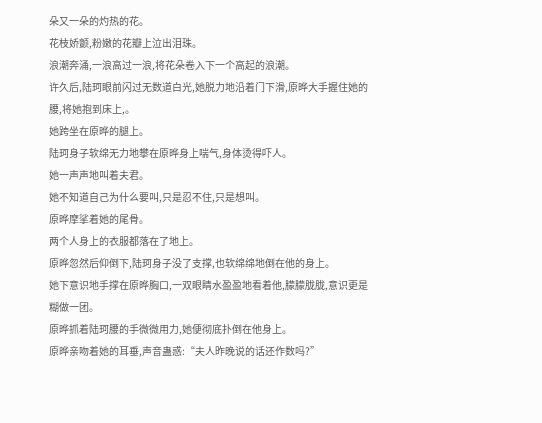朵又一朵的灼热的花。
花枝娇颤,粉嫩的花瓣上泣出泪珠。
浪潮奔涌,一浪高过一浪,将花朵卷入下一个高起的浪潮。
许久后,陆珂眼前闪过无数道白光,她脱力地沿着门下滑,原晔大手握住她的腰,将她抱到床上,。
她跨坐在原晔的腿上。
陆珂身子软绵无力地攀在原晔身上喘气,身体烫得吓人。
她一声声地叫着夫君。
她不知道自己为什么要叫,只是忍不住,只是想叫。
原晔摩挲着她的尾骨。
两个人身上的衣服都落在了地上。
原晔忽然后仰倒下,陆珂身子没了支撑,也软绵绵地倒在他的身上。
她下意识地手撑在原晔胸口,一双眼睛水盈盈地看着他,朦朦胧胧,意识更是糊做一团。
原晔抓着陆珂腰的手微微用力,她便彻底扑倒在他身上。
原晔亲吻着她的耳垂,声音蛊惑:“夫人昨晚说的话还作数吗?”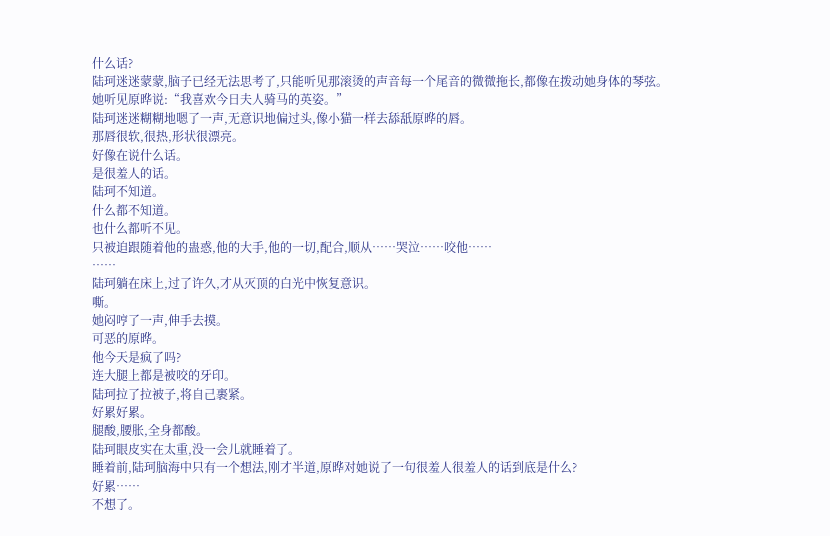什么话?
陆珂迷迷蒙蒙,脑子已经无法思考了,只能听见那滚烫的声音每一个尾音的微微拖长,都像在拨动她身体的琴弦。
她听见原晔说:“我喜欢今日夫人骑马的英姿。”
陆珂迷迷糊糊地嗯了一声,无意识地偏过头,像小猫一样去舔舐原晔的唇。
那唇很软,很热,形状很漂亮。
好像在说什么话。
是很羞人的话。
陆珂不知道。
什么都不知道。
也什么都听不见。
只被迫跟随着他的蛊惑,他的大手,他的一切,配合,顺从……哭泣……咬他……
……
陆珂躺在床上,过了许久,才从灭顶的白光中恢复意识。
嘶。
她闷哼了一声,伸手去摸。
可恶的原晔。
他今天是疯了吗?
连大腿上都是被咬的牙印。
陆珂拉了拉被子,将自己裹紧。
好累好累。
腿酸,腰胀,全身都酸。
陆珂眼皮实在太重,没一会儿就睡着了。
睡着前,陆珂脑海中只有一个想法,刚才半道,原晔对她说了一句很羞人很羞人的话到底是什么?
好累……
不想了。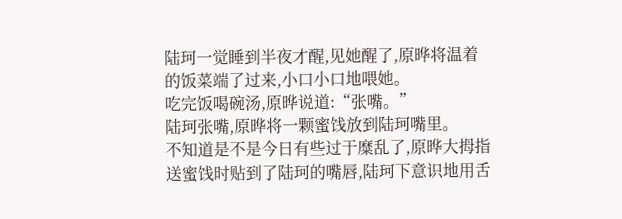陆珂一觉睡到半夜才醒,见她醒了,原晔将温着的饭菜端了过来,小口小口地喂她。
吃完饭喝碗汤,原晔说道:“张嘴。”
陆珂张嘴,原晔将一颗蜜饯放到陆珂嘴里。
不知道是不是今日有些过于糜乱了,原晔大拇指送蜜饯时贴到了陆珂的嘴唇,陆珂下意识地用舌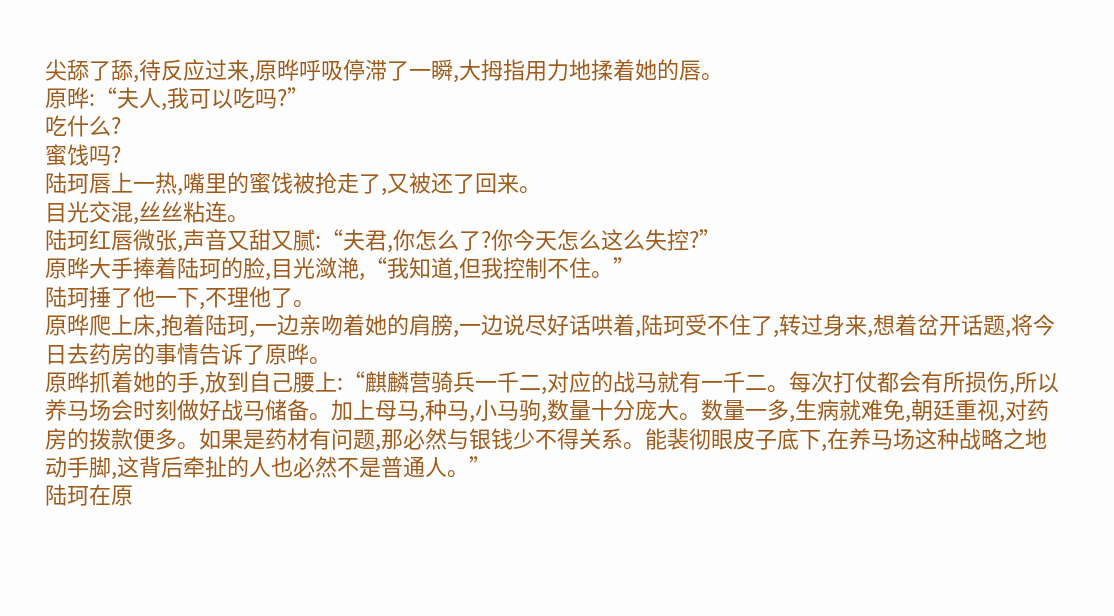尖舔了舔,待反应过来,原晔呼吸停滞了一瞬,大拇指用力地揉着她的唇。
原晔:“夫人,我可以吃吗?”
吃什么?
蜜饯吗?
陆珂唇上一热,嘴里的蜜饯被抢走了,又被还了回来。
目光交混,丝丝粘连。
陆珂红唇微张,声音又甜又腻:“夫君,你怎么了?你今天怎么这么失控?”
原晔大手捧着陆珂的脸,目光潋滟,“我知道,但我控制不住。”
陆珂捶了他一下,不理他了。
原晔爬上床,抱着陆珂,一边亲吻着她的肩膀,一边说尽好话哄着,陆珂受不住了,转过身来,想着岔开话题,将今日去药房的事情告诉了原晔。
原晔抓着她的手,放到自己腰上:“麒麟营骑兵一千二,对应的战马就有一千二。每次打仗都会有所损伤,所以养马场会时刻做好战马储备。加上母马,种马,小马驹,数量十分庞大。数量一多,生病就难免,朝廷重视,对药房的拨款便多。如果是药材有问题,那必然与银钱少不得关系。能裴彻眼皮子底下,在养马场这种战略之地动手脚,这背后牵扯的人也必然不是普通人。”
陆珂在原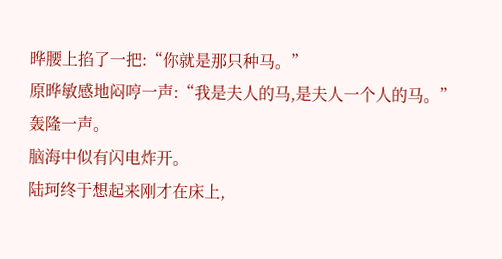晔腰上掐了一把:“你就是那只种马。”
原晔敏感地闷哼一声:“我是夫人的马,是夫人一个人的马。”
轰隆一声。
脑海中似有闪电炸开。
陆珂终于想起来刚才在床上,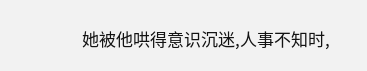她被他哄得意识沉迷,人事不知时,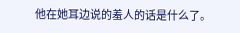他在她耳边说的羞人的话是什么了。